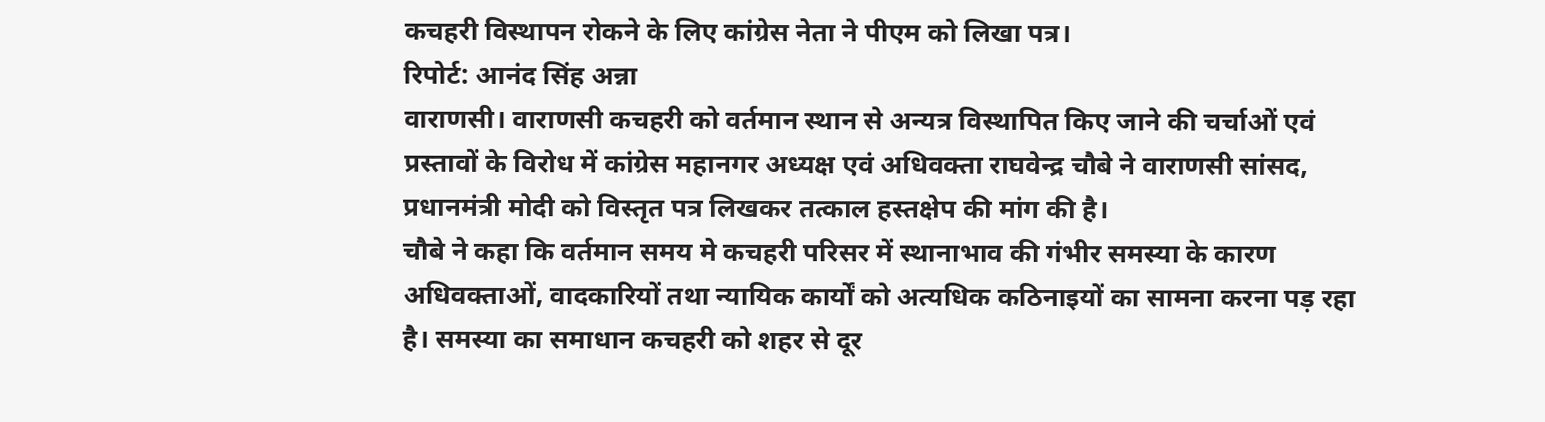कचहरी विस्थापन रोकने के लिए कांग्रेस नेता ने पीएम को लिखा पत्र।
रिपोर्ट: आनंद सिंह अन्ना
वाराणसी। वाराणसी कचहरी को वर्तमान स्थान से अन्यत्र विस्थापित किए जाने की चर्चाओं एवं प्रस्तावों के विरोध में कांग्रेस महानगर अध्यक्ष एवं अधिवक्ता राघवेन्द्र चौबे ने वाराणसी सांसद, प्रधानमंत्री मोदी को विस्तृत पत्र लिखकर तत्काल हस्तक्षेप की मांग की है।
चौबे ने कहा कि वर्तमान समय मे कचहरी परिसर में स्थानाभाव की गंभीर समस्या के कारण अधिवक्ताओं, वादकारियों तथा न्यायिक कार्यों को अत्यधिक कठिनाइयों का सामना करना पड़ रहा है। समस्या का समाधान कचहरी को शहर से दूर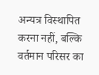अन्यत्र विस्थापित करना नहीं, बल्कि वर्तमान परिसर का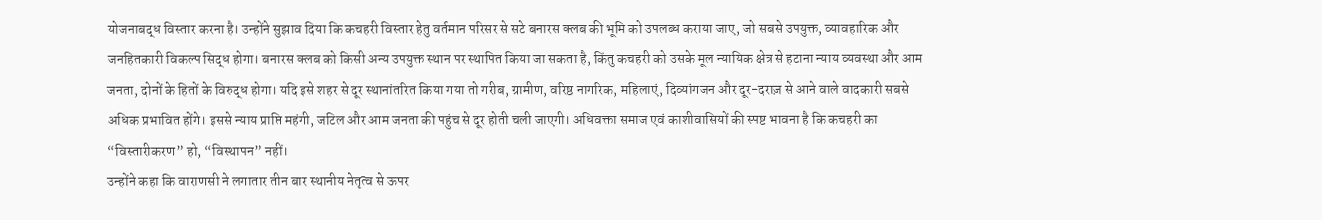योजनाबद्ध विस्तार करना है। उन्होंने सुझाव दिया कि कचहरी विस्तार हेतु वर्तमान परिसर से सटे बनारस क्लब की भूमि को उपलब्ध कराया जाए, जो सबसे उपयुक्त, व्यावहारिक और जनहितकारी विकल्प सिद्ध होगा। बनारस क्लब को किसी अन्य उपयुक्त स्थान पर स्थापित किया जा सकता है, किंतु कचहरी को उसके मूल न्यायिक क्षेत्र से हटाना न्याय व्यवस्था और आम जनता, दोनों के हितों के विरुद्ध होगा। यदि इसे शहर से दूर स्थानांतरित किया गया तो गरीब, ग्रामीण, वरिष्ठ नागरिक, महिलाएं, दिव्यांगजन और दूर-दराज़ से आने वाले वादकारी सबसे अधिक प्रभावित होंगे। इससे न्याय प्राप्ति महंगी, जटिल और आम जनता की पहुंच से दूर होती चली जाएगी। अधिवक्ता समाज एवं काशीवासियों की स्पष्ट भावना है कि कचहरी का “विस्तारीकरण” हो, “विस्थापन” नहीं।
उन्होंने कहा कि वाराणसी ने लगातार तीन बार स्थानीय नेतृत्व से ऊपर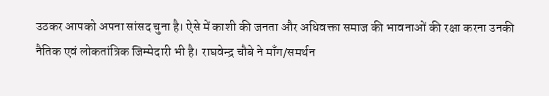उठकर आपको अपना सांसद चुना है। ऐसे में काशी की जनता और अधिवक्ता समाज की भावनाओं की रक्षा करना उनकी नैतिक एवं लोकतांत्रिक जिम्मेदारी भी है। राघवेन्द्र चौबे ने माँग/समर्थन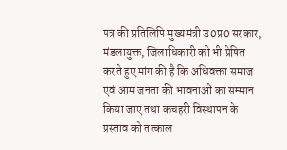पत्र की प्रतिलिपि मुख्यमंत्री उ0प्र0 सरकार, मंडलायुक्त, जिलाधिकारी को भी प्रेषित करते हुए मांग की है कि अधिवक्ता समाज एवं आम जनता की भावनाओं का सम्मान किया जाए तथा कचहरी विस्थापन के प्रस्ताव को तत्काल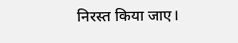निरस्त किया जाए।